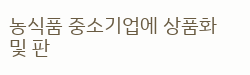농식품 중소기업에 상품화 및 판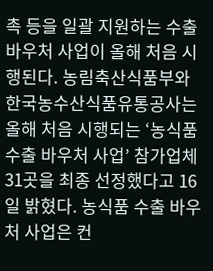촉 등을 일괄 지원하는 수출 바우처 사업이 올해 처음 시행된다. 농림축산식품부와 한국농수산식품유통공사는 올해 처음 시행되는 ‘농식품 수출 바우처 사업’ 참가업체 31곳을 최종 선정했다고 16일 밝혔다. 농식품 수출 바우처 사업은 컨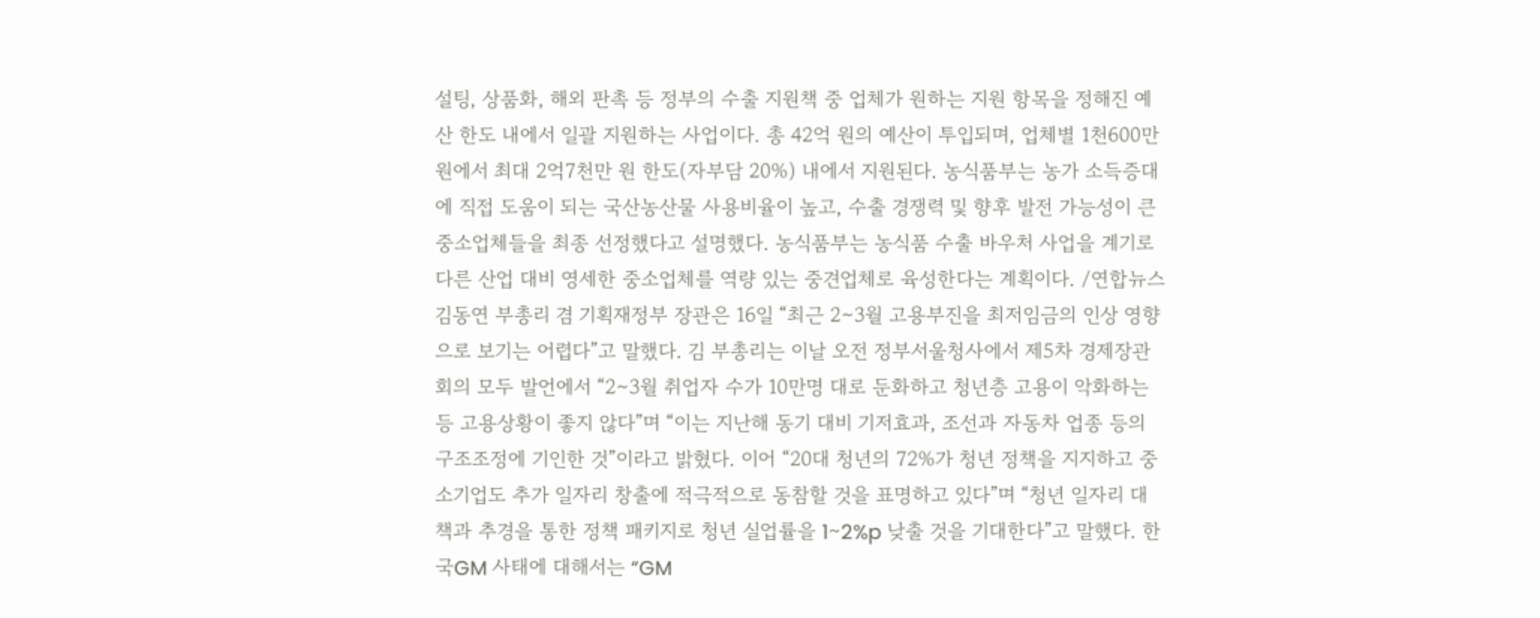설팅, 상품화, 해외 판촉 등 정부의 수출 지원책 중 업체가 원하는 지원 항목을 정해진 예산 한도 내에서 일괄 지원하는 사업이다. 총 42억 원의 예산이 투입되며, 업체별 1천600만 원에서 최대 2억7천만 원 한도(자부담 20%) 내에서 지원된다. 농식품부는 농가 소득증대에 직접 도움이 되는 국산농산물 사용비율이 높고, 수출 경쟁력 및 향후 발전 가능성이 큰 중소업체들을 최종 선정했다고 설명했다. 농식품부는 농식품 수출 바우처 사업을 계기로 다른 산업 대비 영세한 중소업체를 역량 있는 중견업체로 육성한다는 계획이다. /연합뉴스
김동연 부총리 겸 기획재정부 장관은 16일 “최근 2∼3월 고용부진을 최저임금의 인상 영향으로 보기는 어렵다”고 말했다. 김 부총리는 이날 오전 정부서울청사에서 제5차 경제장관회의 모두 발언에서 “2∼3월 취업자 수가 10만명 대로 둔화하고 청년층 고용이 악화하는 등 고용상황이 좋지 않다”며 “이는 지난해 동기 대비 기저효과, 조선과 자동차 업종 등의 구조조정에 기인한 것”이라고 밝혔다. 이어 “20대 청년의 72%가 청년 정책을 지지하고 중소기업도 추가 일자리 창출에 적극적으로 동참할 것을 표명하고 있다”며 “청년 일자리 대책과 추경을 통한 정책 패키지로 청년 실업률을 1∼2%p 낮출 것을 기대한다”고 말했다. 한국GM 사태에 대해서는 “GM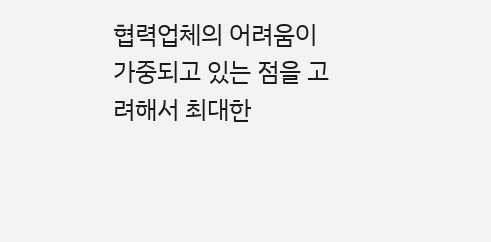협력업체의 어려움이 가중되고 있는 점을 고려해서 최대한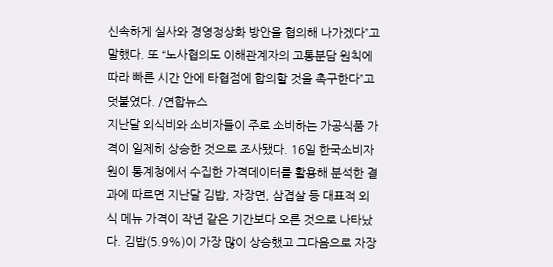신속하게 실사와 경영정상화 방안을 협의해 나가겠다”고 말했다. 또 “노사협의도 이해관계자의 고통분담 원칙에 따라 빠른 시간 안에 타협점에 합의할 것을 촉구한다”고 덧붙였다. /연합뉴스
지난달 외식비와 소비자들이 주로 소비하는 가공식품 가격이 일제히 상승한 것으로 조사됐다. 16일 한국소비자원이 통계청에서 수집한 가격데이터를 활용해 분석한 결과에 따르면 지난달 김밥, 자장면, 삼겹살 등 대표적 외식 메뉴 가격이 작년 같은 기간보다 오른 것으로 나타났다. 김밥(5.9%)이 가장 많이 상승했고 그다음으로 자장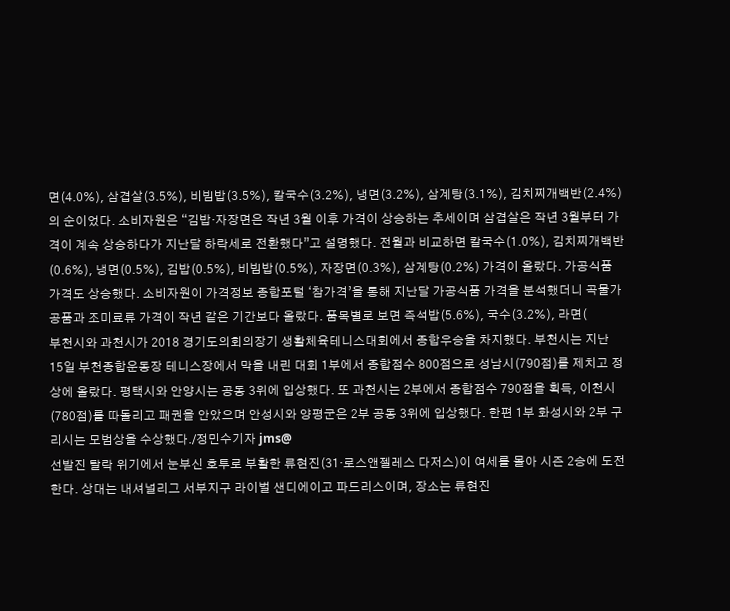면(4.0%), 삼겹살(3.5%), 비빔밥(3.5%), 칼국수(3.2%), 냉면(3.2%), 삼계탕(3.1%), 김치찌개백반(2.4%)의 순이었다. 소비자원은 “김밥·자장면은 작년 3월 이후 가격이 상승하는 추세이며 삼겹살은 작년 3월부터 가격이 계속 상승하다가 지난달 하락세로 전환했다”고 설명했다. 전월과 비교하면 칼국수(1.0%), 김치찌개백반(0.6%), 냉면(0.5%), 김밥(0.5%), 비빔밥(0.5%), 자장면(0.3%), 삼계탕(0.2%) 가격이 올랐다. 가공식품 가격도 상승했다. 소비자원이 가격정보 종합포털 ‘참가격’을 통해 지난달 가공식품 가격을 분석했더니 곡물가공품과 조미료류 가격이 작년 같은 기간보다 올랐다. 품목별로 보면 즉석밥(5.6%), 국수(3.2%), 라면(
부천시와 과천시가 2018 경기도의회의장기 생활체육테니스대회에서 종합우승을 차지했다. 부천시는 지난 15일 부천종합운동장 테니스장에서 막을 내린 대회 1부에서 종합점수 800점으로 성남시(790점)를 제치고 정상에 올랐다. 평택시와 안양시는 공동 3위에 입상했다. 또 과천시는 2부에서 종합점수 790점을 획득, 이천시(780점)를 따돌리고 패권을 안았으며 안성시와 양평군은 2부 공동 3위에 입상했다. 한편 1부 화성시와 2부 구리시는 모범상을 수상했다./정민수기자 jms@
선발진 탈락 위기에서 눈부신 호투로 부활한 류현진(31·로스앤젤레스 다저스)이 여세를 몰아 시즌 2승에 도전한다. 상대는 내셔널리그 서부지구 라이벌 샌디에이고 파드리스이며, 장소는 류현진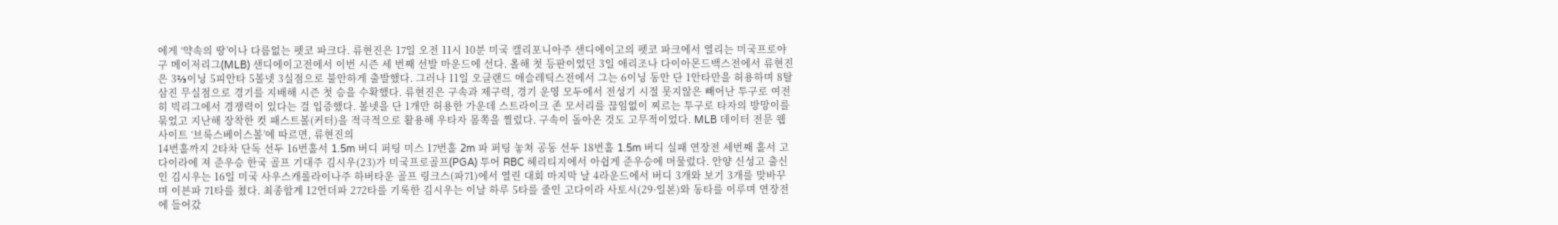에게 ‘약속의 땅’이나 다름없는 펫코 파크다. 류현진은 17일 오전 11시 10분 미국 캘리포니아주 샌디에이고의 펫코 파크에서 열리는 미국프로야구 메이저리그(MLB) 샌디에이고전에서 이번 시즌 세 번째 선발 마운드에 선다. 올해 첫 등판이었던 3일 애리조나 다이아몬드백스전에서 류현진은 3⅔이닝 5피안타 5볼넷 3실점으로 불안하게 출발했다. 그러나 11일 오클랜드 애슬레틱스전에서 그는 6이닝 동안 단 1안타만을 허용하며 8탈삼진 무실점으로 경기를 지배해 시즌 첫 승을 수확했다. 류현진은 구속과 제구력, 경기 운영 모두에서 전성기 시절 못지않은 빼어난 투구로 여전히 빅리그에서 경쟁력이 있다는 걸 입증했다. 볼넷을 단 1개만 허용한 가운데 스트라이크 존 모서리를 끊임없이 찌르는 투구로 타자의 방망이를 묶었고 지난해 장착한 컷 패스트볼(커터)을 적극적으로 활용해 우타자 몸쪽을 찔렀다. 구속이 돌아온 것도 고무적이었다. MLB 데이터 전문 웹사이트 ‘브룩스베이스볼’에 따르면, 류현진의
14번홀까지 2타차 단독 선두 16번홀서 1.5m 버디 퍼팅 미스 17번홀 2m 파 퍼팅 놓쳐 공동 선두 18번홀 1.5m 버디 실패 연장전 세번째 홀서 고다이라에 져 준우승 한국 골프 기대주 김시우(23)가 미국프로골프(PGA) 투어 RBC 헤리티지에서 아쉽게 준우승에 머물렀다. 안양 신성고 출신인 김시우는 16일 미국 사우스캐롤라이나주 하버타운 골프 링크스(파71)에서 열린 대회 마지막 날 4라운드에서 버디 3개와 보기 3개를 맞바꾸며 이븐파 71타를 쳤다. 최종합계 12언더파 272타를 기록한 김시우는 이날 하루 5타를 줄인 고다이라 사토시(29·일본)와 동타를 이루며 연장전에 들어갔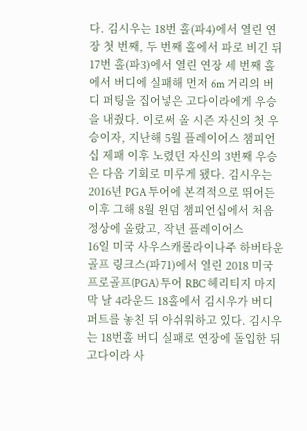다. 김시우는 18번 홀(파4)에서 열린 연장 첫 번째, 두 번째 홀에서 파로 비긴 뒤 17번 홀(파3)에서 열린 연장 세 번째 홀에서 버디에 실패해 먼저 6m 거리의 버디 퍼팅을 집어넣은 고다이라에게 우승을 내줬다. 이로써 올 시즌 자신의 첫 우승이자, 지난해 5월 플레이어스 챔피언십 제패 이후 노렸던 자신의 3번째 우승은 다음 기회로 미루게 됐다. 김시우는 2016년 PGA 투어에 본격적으로 뛰어든 이후 그해 8월 윈덤 챔피언십에서 처음 정상에 올랐고, 작년 플레이어스
16일 미국 사우스캐롤라이나주 하버타운 골프 링크스(파71)에서 열린 2018 미국프로골프(PGA) 투어 RBC 헤리티지 마지막 날 4라운드 18홀에서 김시우가 버디퍼트를 놓친 뒤 아쉬워하고 있다. 김시우는 18번홀 버디 실패로 연장에 돌입한 뒤 고다이라 사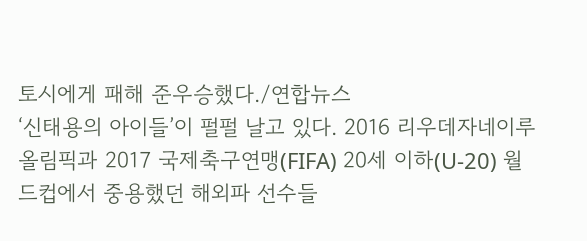토시에게 패해 준우승했다./연합뉴스
‘신태용의 아이들’이 펄펄 날고 있다. 2016 리우데자네이루 올림픽과 2017 국제축구연맹(FIFA) 20세 이하(U-20) 월드컵에서 중용했던 해외파 선수들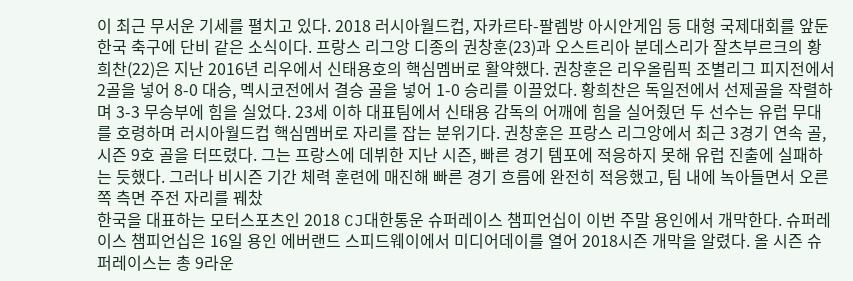이 최근 무서운 기세를 펼치고 있다. 2018 러시아월드컵, 자카르타-팔렘방 아시안게임 등 대형 국제대회를 앞둔 한국 축구에 단비 같은 소식이다. 프랑스 리그앙 디종의 권창훈(23)과 오스트리아 분데스리가 잘츠부르크의 황희찬(22)은 지난 2016년 리우에서 신태용호의 핵심멤버로 활약했다. 권창훈은 리우올림픽 조별리그 피지전에서 2골을 넣어 8-0 대승, 멕시코전에서 결승 골을 넣어 1-0 승리를 이끌었다. 황희찬은 독일전에서 선제골을 작렬하며 3-3 무승부에 힘을 실었다. 23세 이하 대표팀에서 신태용 감독의 어깨에 힘을 실어줬던 두 선수는 유럽 무대를 호령하며 러시아월드컵 핵심멤버로 자리를 잡는 분위기다. 권창훈은 프랑스 리그앙에서 최근 3경기 연속 골, 시즌 9호 골을 터뜨렸다. 그는 프랑스에 데뷔한 지난 시즌, 빠른 경기 템포에 적응하지 못해 유럽 진출에 실패하는 듯했다. 그러나 비시즌 기간 체력 훈련에 매진해 빠른 경기 흐름에 완전히 적응했고, 팀 내에 녹아들면서 오른쪽 측면 주전 자리를 꿰찼
한국을 대표하는 모터스포츠인 2018 CJ대한통운 슈퍼레이스 챔피언십이 이번 주말 용인에서 개막한다. 슈퍼레이스 챔피언십은 16일 용인 에버랜드 스피드웨이에서 미디어데이를 열어 2018시즌 개막을 알렸다. 올 시즌 슈퍼레이스는 총 9라운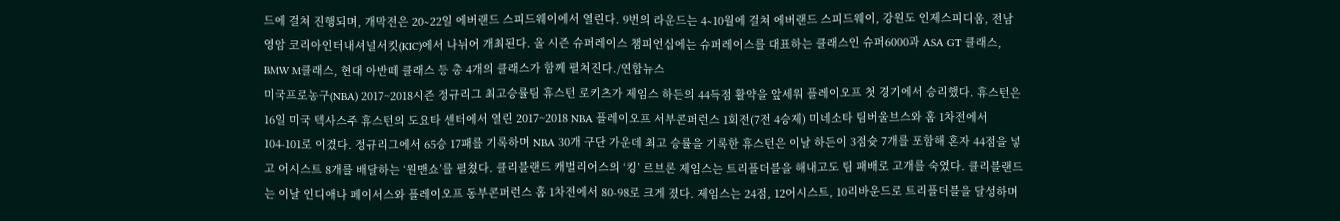드에 걸쳐 진행되며, 개막전은 20∼22일 에버랜드 스피드웨이에서 열린다. 9번의 라운드는 4∼10월에 걸쳐 에버랜드 스피드웨이, 강원도 인제스피디움, 전남 영암 코리아인터내셔널서킷(KIC)에서 나뉘어 개최된다. 올 시즌 슈퍼레이스 챔피언십에는 슈퍼레이스를 대표하는 클래스인 슈퍼6000과 ASA GT 클래스, BMW M클래스, 현대 아반떼 클래스 등 총 4개의 클래스가 함께 펼쳐진다./연합뉴스
미국프로농구(NBA) 2017~2018시즌 정규리그 최고승률팀 휴스턴 로키츠가 제임스 하든의 44득점 활약을 앞세워 플레이오프 첫 경기에서 승리했다. 휴스턴은 16일 미국 텍사스주 휴스턴의 도요타 센터에서 열린 2017~2018 NBA 플레이오프 서부콘퍼런스 1회전(7전 4승제) 미네소타 팀버울브스와 홈 1차전에서 104-101로 이겼다. 정규리그에서 65승 17패를 기록하며 NBA 30개 구단 가운데 최고 승률을 기록한 휴스턴은 이날 하든이 3점슛 7개를 포함해 혼자 44점을 넣고 어시스트 8개를 배달하는 ‘원맨쇼’를 펼쳤다. 클리블랜드 캐벌리어스의 ‘킹’ 르브론 제임스는 트리플더블을 해내고도 팀 패배로 고개를 숙였다. 클리블랜드는 이날 인디애나 페이서스와 플레이오프 동부콘퍼런스 홈 1차전에서 80-98로 크게 졌다. 제임스는 24점, 12어시스트, 10리바운드로 트리플더블을 달성하며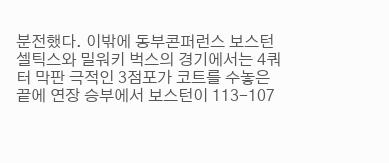분전했다. 이밖에 동부콘퍼런스 보스턴 셀틱스와 밀워키 벅스의 경기에서는 4쿼터 막판 극적인 3점포가 코트를 수놓은 끝에 연장 승부에서 보스턴이 113-107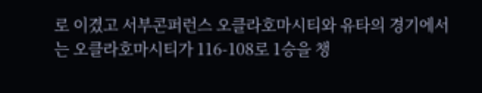로 이겼고 서부콘퍼런스 오클라호마시티와 유타의 경기에서는 오클라호마시티가 116-108로 1승을 챙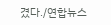겼다./연합뉴스